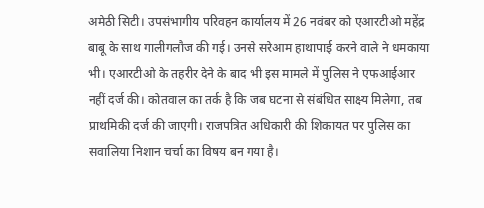अमेठी सिटी। उपसंभागीय परिवहन कार्यालय में 26 नवंबर को एआरटीओ महेंद्र बाबू के साथ गालीगलौज की गई। उनसे सरेआम हाथापाई करने वाले ने धमकाया भी। एआरटीओ के तहरीर देने के बाद भी इस मामले में पुलिस ने एफआईआर नहीं दर्ज की। कोतवाल का तर्क है कि जब घटना से संबंधित साक्ष्य मिलेगा, तब प्राथमिकी दर्ज की जाएगी। राजपत्रित अधिकारी की शिकायत पर पुलिस का सवालिया निशान चर्चा का विषय बन गया है।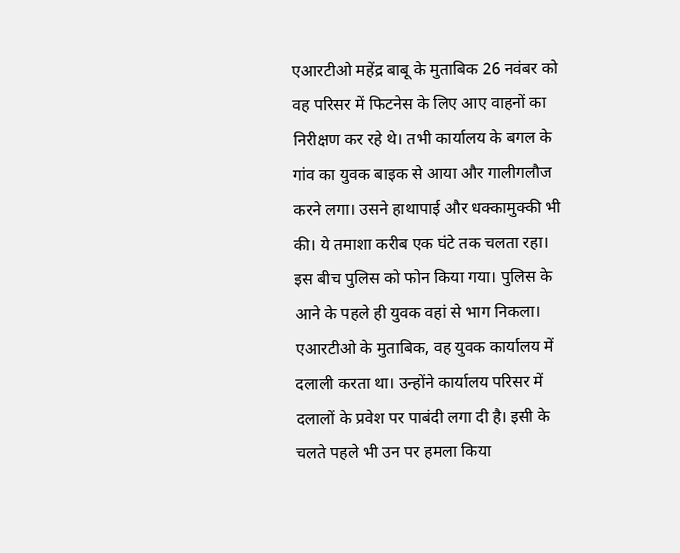एआरटीओ महेंद्र बाबू के मुताबिक 26 नवंबर को वह परिसर में फिटनेस के लिए आए वाहनों का निरीक्षण कर रहे थे। तभी कार्यालय के बगल के गांव का युवक बाइक से आया और गालीगलौज करने लगा। उसने हाथापाई और धक्कामुक्की भी की। ये तमाशा करीब एक घंटे तक चलता रहा। इस बीच पुलिस को फोन किया गया। पुलिस के आने के पहले ही युवक वहां से भाग निकला। एआरटीओ के मुताबिक, वह युवक कार्यालय में दलाली करता था। उन्होंने कार्यालय परिसर में दलालों के प्रवेश पर पाबंदी लगा दी है। इसी के चलते पहले भी उन पर हमला किया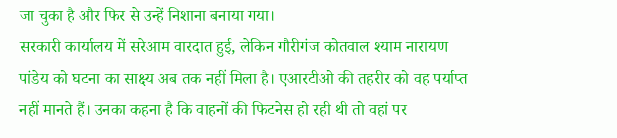जा चुका है और फिर से उन्हें निशाना बनाया गया।
सरकारी कार्यालय में सरेआम वारदात हुई, लेकिन गौरीगंज कोतवाल श्याम नारायण पांडेय को घटना का साक्ष्य अब तक नहीं मिला है। एआरटीओ की तहरीर को वह पर्याप्त नहीं मानते हैं। उनका कहना है कि वाहनों की फिटनेस हो रही थी तो वहां पर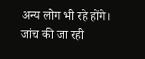अन्य लोग भी रहे होंगे। जांच की जा रही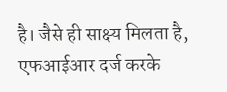है। जैसे ही साक्ष्य मिलता है, एफआईआर दर्ज करके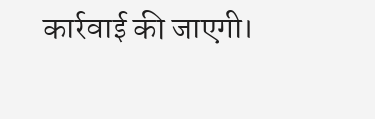कार्रवाई की जाएगी।